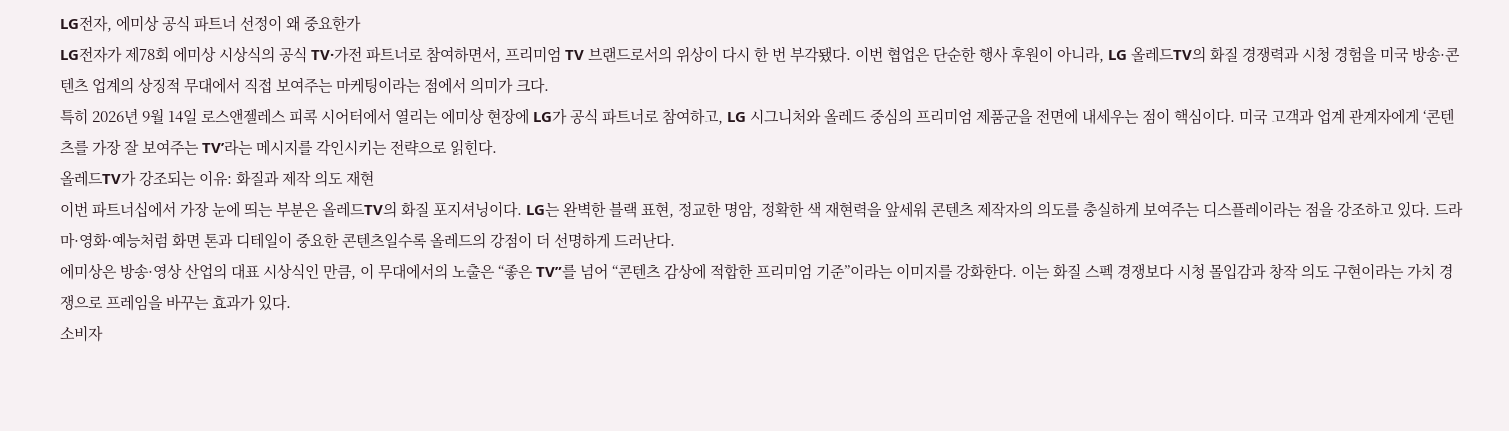LG전자, 에미상 공식 파트너 선정이 왜 중요한가
LG전자가 제78회 에미상 시상식의 공식 TV·가전 파트너로 참여하면서, 프리미엄 TV 브랜드로서의 위상이 다시 한 번 부각됐다. 이번 협업은 단순한 행사 후원이 아니라, LG 올레드TV의 화질 경쟁력과 시청 경험을 미국 방송·콘텐츠 업계의 상징적 무대에서 직접 보여주는 마케팅이라는 점에서 의미가 크다.
특히 2026년 9월 14일 로스앤젤레스 피콕 시어터에서 열리는 에미상 현장에 LG가 공식 파트너로 참여하고, LG 시그니처와 올레드 중심의 프리미엄 제품군을 전면에 내세우는 점이 핵심이다. 미국 고객과 업계 관계자에게 ‘콘텐츠를 가장 잘 보여주는 TV’라는 메시지를 각인시키는 전략으로 읽힌다.
올레드TV가 강조되는 이유: 화질과 제작 의도 재현
이번 파트너십에서 가장 눈에 띄는 부분은 올레드TV의 화질 포지셔닝이다. LG는 완벽한 블랙 표현, 정교한 명암, 정확한 색 재현력을 앞세워 콘텐츠 제작자의 의도를 충실하게 보여주는 디스플레이라는 점을 강조하고 있다. 드라마·영화·예능처럼 화면 톤과 디테일이 중요한 콘텐츠일수록 올레드의 강점이 더 선명하게 드러난다.
에미상은 방송·영상 산업의 대표 시상식인 만큼, 이 무대에서의 노출은 “좋은 TV”를 넘어 “콘텐츠 감상에 적합한 프리미엄 기준”이라는 이미지를 강화한다. 이는 화질 스펙 경쟁보다 시청 몰입감과 창작 의도 구현이라는 가치 경쟁으로 프레임을 바꾸는 효과가 있다.
소비자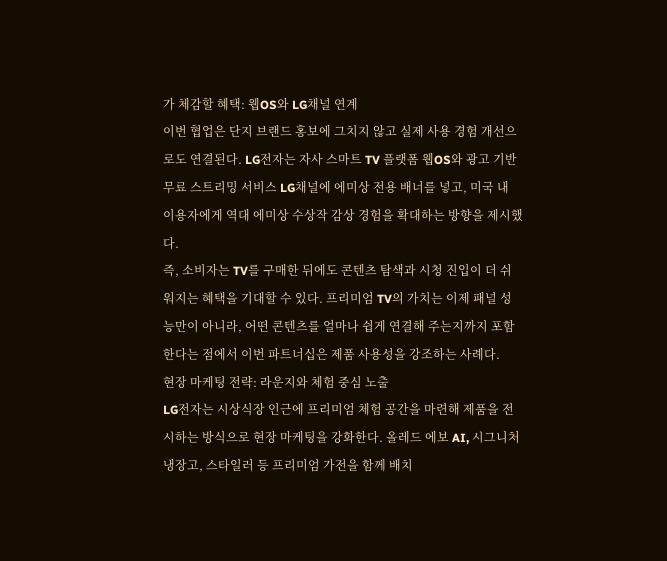가 체감할 혜택: 웹OS와 LG채널 연계
이번 협업은 단지 브랜드 홍보에 그치지 않고 실제 사용 경험 개선으로도 연결된다. LG전자는 자사 스마트 TV 플랫폼 웹OS와 광고 기반 무료 스트리밍 서비스 LG채널에 에미상 전용 배너를 넣고, 미국 내 이용자에게 역대 에미상 수상작 감상 경험을 확대하는 방향을 제시했다.
즉, 소비자는 TV를 구매한 뒤에도 콘텐츠 탐색과 시청 진입이 더 쉬워지는 혜택을 기대할 수 있다. 프리미엄 TV의 가치는 이제 패널 성능만이 아니라, 어떤 콘텐츠를 얼마나 쉽게 연결해 주는지까지 포함한다는 점에서 이번 파트너십은 제품 사용성을 강조하는 사례다.
현장 마케팅 전략: 라운지와 체험 중심 노출
LG전자는 시상식장 인근에 프리미엄 체험 공간을 마련해 제품을 전시하는 방식으로 현장 마케팅을 강화한다. 올레드 에보 AI, 시그니처 냉장고, 스타일러 등 프리미엄 가전을 함께 배치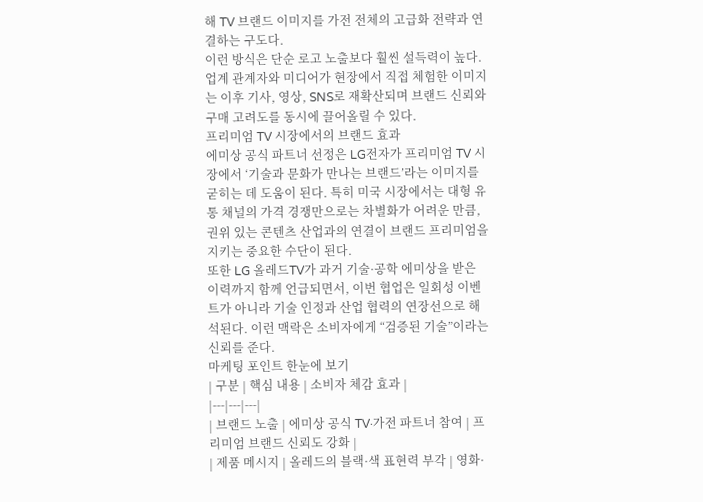해 TV 브랜드 이미지를 가전 전체의 고급화 전략과 연결하는 구도다.
이런 방식은 단순 로고 노출보다 훨씬 설득력이 높다. 업계 관계자와 미디어가 현장에서 직접 체험한 이미지는 이후 기사, 영상, SNS로 재확산되며 브랜드 신뢰와 구매 고려도를 동시에 끌어올릴 수 있다.
프리미엄 TV 시장에서의 브랜드 효과
에미상 공식 파트너 선정은 LG전자가 프리미엄 TV 시장에서 ‘기술과 문화가 만나는 브랜드’라는 이미지를 굳히는 데 도움이 된다. 특히 미국 시장에서는 대형 유통 채널의 가격 경쟁만으로는 차별화가 어려운 만큼, 권위 있는 콘텐츠 산업과의 연결이 브랜드 프리미엄을 지키는 중요한 수단이 된다.
또한 LG 올레드TV가 과거 기술·공학 에미상을 받은 이력까지 함께 언급되면서, 이번 협업은 일회성 이벤트가 아니라 기술 인정과 산업 협력의 연장선으로 해석된다. 이런 맥락은 소비자에게 “검증된 기술”이라는 신뢰를 준다.
마케팅 포인트 한눈에 보기
| 구분 | 핵심 내용 | 소비자 체감 효과 |
|---|---|---|
| 브랜드 노출 | 에미상 공식 TV·가전 파트너 참여 | 프리미엄 브랜드 신뢰도 강화 |
| 제품 메시지 | 올레드의 블랙·색 표현력 부각 | 영화·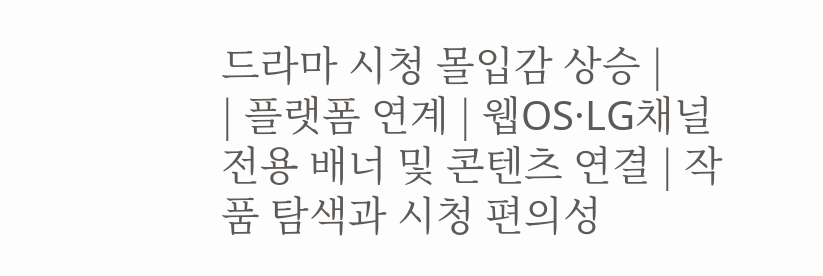드라마 시청 몰입감 상승 |
| 플랫폼 연계 | 웹OS·LG채널 전용 배너 및 콘텐츠 연결 | 작품 탐색과 시청 편의성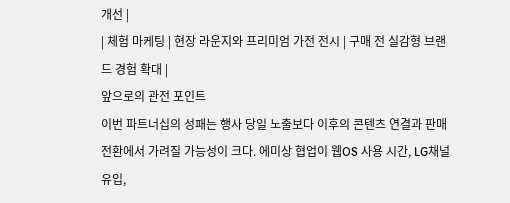개선 |
| 체험 마케팅 | 현장 라운지와 프리미엄 가전 전시 | 구매 전 실감형 브랜드 경험 확대 |
앞으로의 관전 포인트
이번 파트너십의 성패는 행사 당일 노출보다 이후의 콘텐츠 연결과 판매 전환에서 가려질 가능성이 크다. 에미상 협업이 웹OS 사용 시간, LG채널 유입,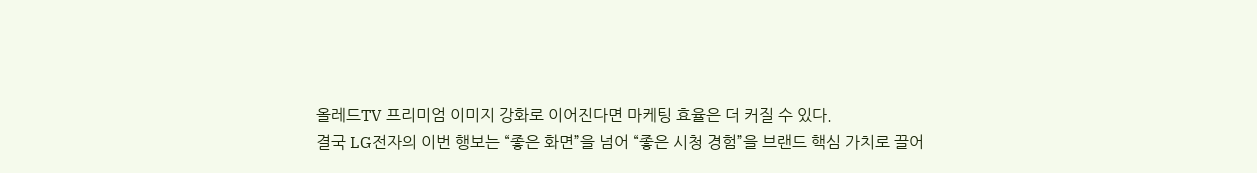올레드TV 프리미엄 이미지 강화로 이어진다면 마케팅 효율은 더 커질 수 있다.
결국 LG전자의 이번 행보는 “좋은 화면”을 넘어 “좋은 시청 경험”을 브랜드 핵심 가치로 끌어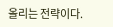올리는 전략이다.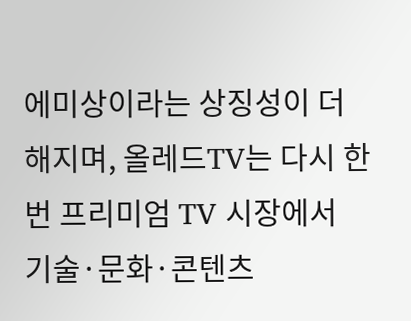에미상이라는 상징성이 더해지며, 올레드TV는 다시 한 번 프리미엄 TV 시장에서 기술·문화·콘텐츠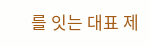를 잇는 대표 제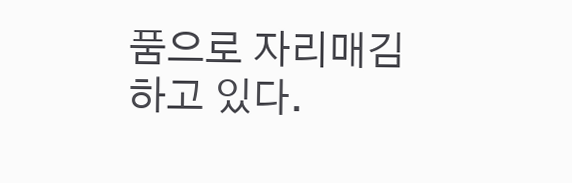품으로 자리매김하고 있다.